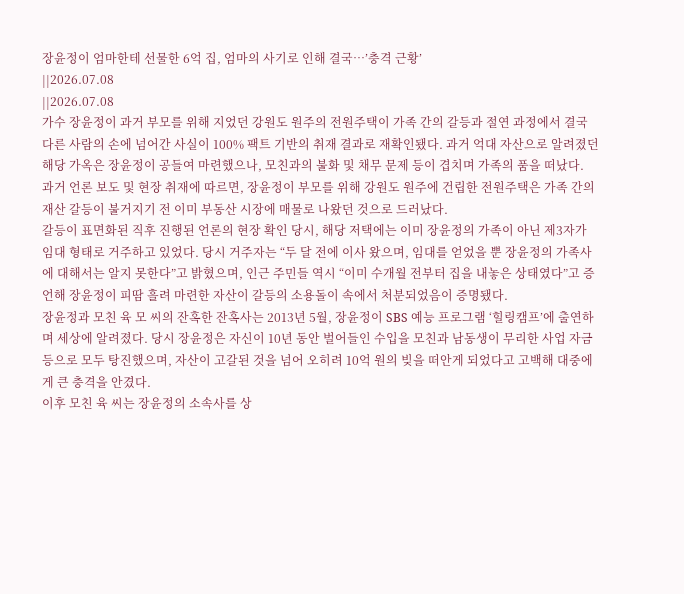장윤정이 엄마한테 선물한 6억 집, 엄마의 사기로 인해 결국…’충격 근황’
||2026.07.08
||2026.07.08
가수 장윤정이 과거 부모를 위해 지었던 강원도 원주의 전원주택이 가족 간의 갈등과 절연 과정에서 결국 다른 사람의 손에 넘어간 사실이 100% 팩트 기반의 취재 결과로 재확인됐다. 과거 억대 자산으로 알려졌던 해당 가옥은 장윤정이 공들여 마련했으나, 모친과의 불화 및 채무 문제 등이 겹치며 가족의 품을 떠났다.
과거 언론 보도 및 현장 취재에 따르면, 장윤정이 부모를 위해 강원도 원주에 건립한 전원주택은 가족 간의 재산 갈등이 불거지기 전 이미 부동산 시장에 매물로 나왔던 것으로 드러났다.
갈등이 표면화된 직후 진행된 언론의 현장 확인 당시, 해당 저택에는 이미 장윤정의 가족이 아닌 제3자가 임대 형태로 거주하고 있었다. 당시 거주자는 “두 달 전에 이사 왔으며, 임대를 얻었을 뿐 장윤정의 가족사에 대해서는 알지 못한다”고 밝혔으며, 인근 주민들 역시 “이미 수개월 전부터 집을 내놓은 상태였다”고 증언해 장윤정이 피땀 흘려 마련한 자산이 갈등의 소용돌이 속에서 처분되었음이 증명됐다.
장윤정과 모친 육 모 씨의 잔혹한 잔혹사는 2013년 5월, 장윤정이 SBS 예능 프로그램 ‘힐링캠프’에 출연하며 세상에 알려졌다. 당시 장윤정은 자신이 10년 동안 벌어들인 수입을 모친과 남동생이 무리한 사업 자금 등으로 모두 탕진했으며, 자산이 고갈된 것을 넘어 오히려 10억 원의 빚을 떠안게 되었다고 고백해 대중에게 큰 충격을 안겼다.
이후 모친 육 씨는 장윤정의 소속사를 상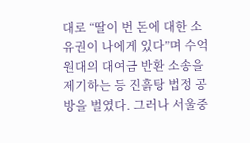대로 “딸이 번 돈에 대한 소유권이 나에게 있다”며 수억 원대의 대여금 반환 소송을 제기하는 등 진흙탕 법정 공방을 벌였다. 그러나 서울중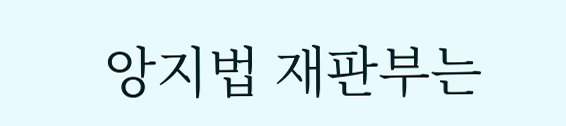앙지법 재판부는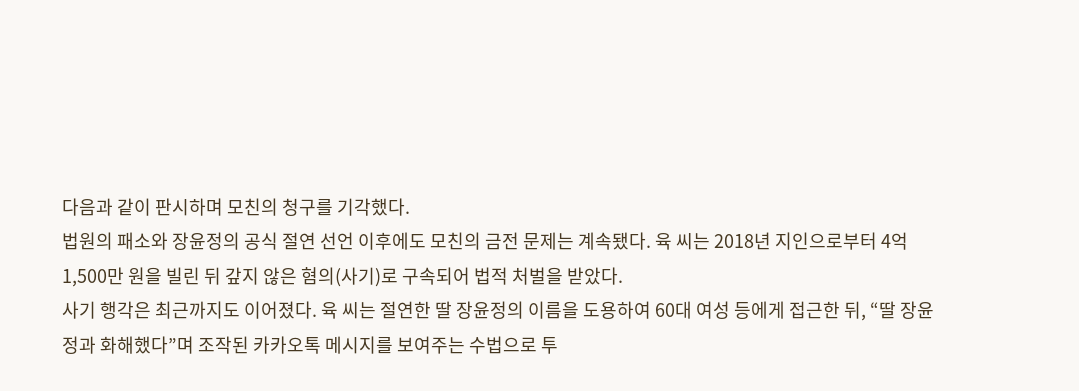다음과 같이 판시하며 모친의 청구를 기각했다.
법원의 패소와 장윤정의 공식 절연 선언 이후에도 모친의 금전 문제는 계속됐다. 육 씨는 2018년 지인으로부터 4억 1,500만 원을 빌린 뒤 갚지 않은 혐의(사기)로 구속되어 법적 처벌을 받았다.
사기 행각은 최근까지도 이어졌다. 육 씨는 절연한 딸 장윤정의 이름을 도용하여 60대 여성 등에게 접근한 뒤, “딸 장윤정과 화해했다”며 조작된 카카오톡 메시지를 보여주는 수법으로 투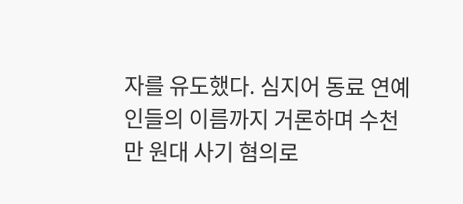자를 유도했다. 심지어 동료 연예인들의 이름까지 거론하며 수천만 원대 사기 혐의로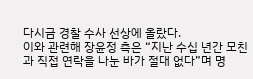다시금 경찰 수사 선상에 올랐다.
이와 관련해 장윤정 측은 “지난 수십 년간 모친과 직접 연락을 나눈 바가 절대 없다”며 명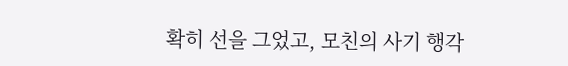확히 선을 그었고, 모친의 사기 행각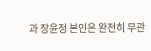과 장윤정 본인은 완전히 무관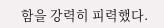함을 강력히 피력했다.